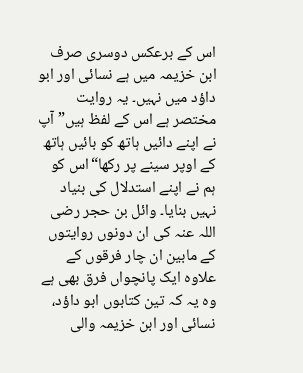اس کے برعکس دوسری صرف ابن خزیمہ میں ہے نسائی اور ابو داؤد میں نہیں۔ یہ روایت مختصر ہے اس کے لفظ ہیں”آپ نے اپنے دائیں ہاتھ کو بائیں ہاتھ کے اوپر سینے پر رکھا“اس کو ہم نے اپنے استدلال کی بنیاد نہیں بنایا۔ وائل بن حجر رضی اللہ عنہ کی ان دونوں روایتوں کے مابین ان چار فرقوں کے علاوہ ایک پانچواں فرق بھی ہے وہ یہ کہ تین کتابوں ابو داؤد، نسائی اور ابن خزیمہ والی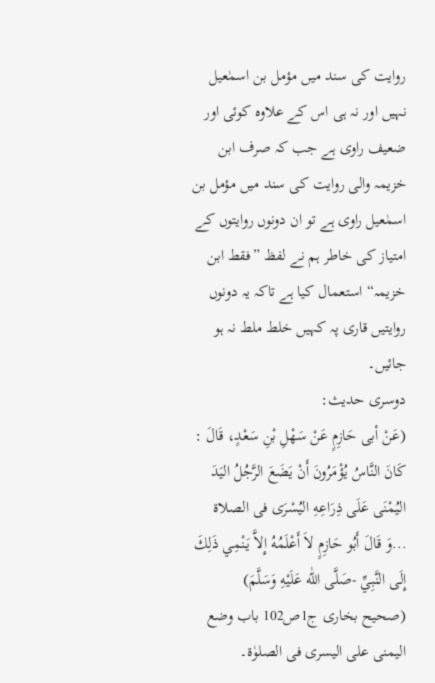روایت کی سند میں مؤمل بن اسمٰعیل نہیں اور نہ ہی اس کے علاوہ کوئی اور ضعیف راوی ہے جب کہ صرف ابن خزیمہ والی روایت کی سند میں مؤمل بن اسمٰعیل راوی ہے تو ان دونوں روایتوں کے امتیاز کی خاطر ہم نے لفظ ”فقط ابن خزیمہ“استعمال کیا ہے تاکہ یہ دونوں روایتیں قاری پہ کہیں خلط ملط نہ ہو جائیں۔
دوسری حدیث:
(عَنْ أبی حَازِمٍ عَنْ سَهْلِ بْنِ سَعْدٍ، قَالَ : كَانَ النَّاسُ يُؤْمَرُونَ أَنْ يَضَعَ الرَّجُلُ اليَدَ اليُمْنَى عَلَى ذِرَاعِهِ اليُسْرَى فی الصلاۃ ...وَ قَالَ أَبُو حَازِمٍ لاَ أَعْلَمُهُ إِلاَّ يَنْمِي ذَلِكَ إِلَى النَّبِيِّ -صَلَّى اللّٰه عَلَيْهِ وَسَلَّمَ)
(صحیح بخاری ج1ص102 باب وضع الیمنی علی الیسری فی الصلوٰۃ۔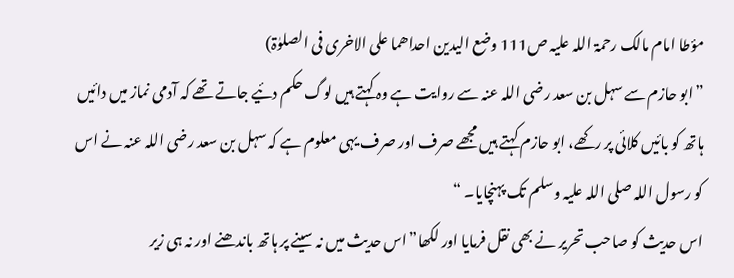مؤطا امام مالک رحمۃ اللہ علیہ ص111 وضع الیدین احداھما علی الاخری فی الصلوٰۃ)
”ابو حازم سے سہل بن سعد رضی اللہ عنہ سے روایت ہے وہ کہتے ہیں لوگ حکم دئیے جاتے تھے کہ آدمی نماز میں دائیں ہاتھ کو بائیں کلائی پر رکھے، ابو حازم کہتے ہیں مجھے صرف اور صرف یہی معلوم ہے کہ سہل بن سعد رضی اللہ عنہ نے اس کو رسول اللہ صلی اللہ علیہ وسلم تک پہنچایا۔ “
اس حدیث کو صاحب تحریر نے بھی نقل فرمایا اور لکھا”اس حدیث میں نہ سینے پر ہاتھ باندھنے اور نہ ہی زیر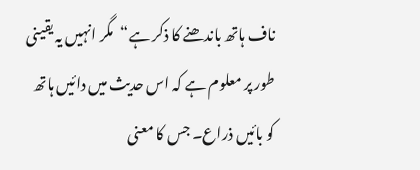ناف ہاتھ باندھنے کا ذکر ہے“مگر انہیں یہ یقینی طور پر معلوم ہے کہ اس حدیث میں دائیں ہاتھ کو بائیں ذراع۔ جس کا معنی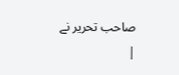صاحب تحریر نے
|